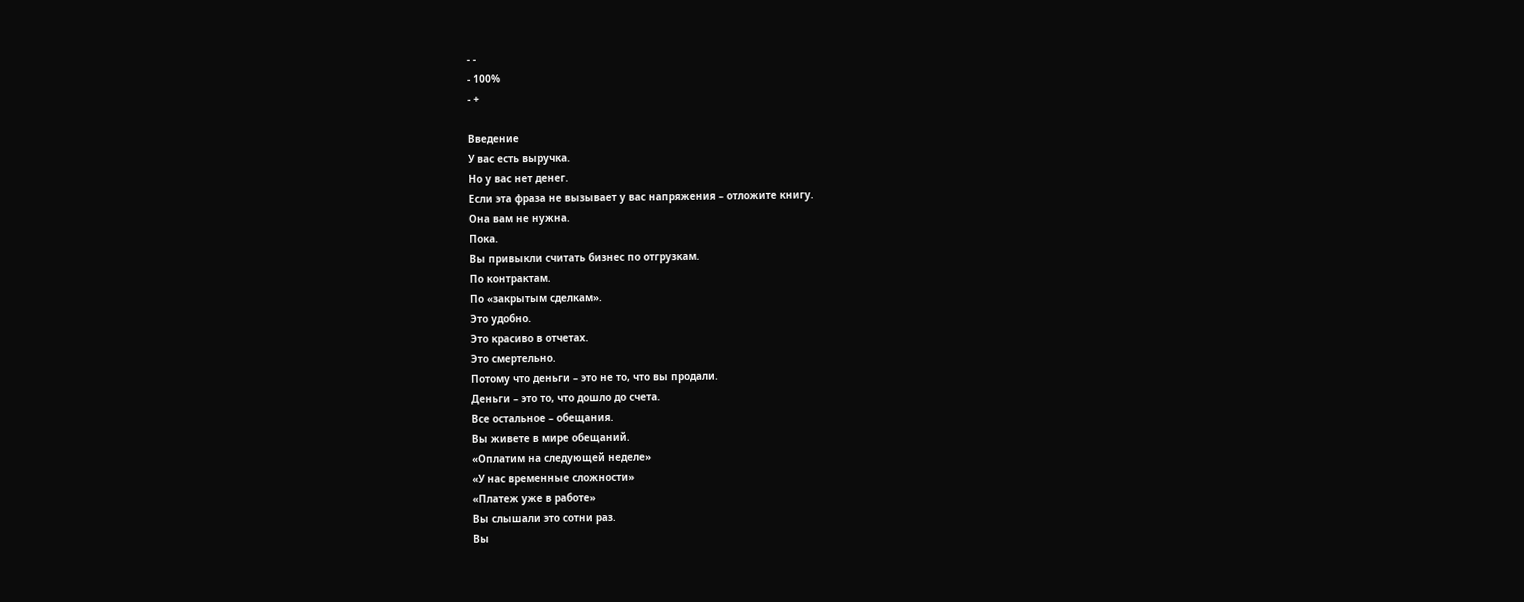- -
- 100%
- +

Введение
У вас есть выручка.
Но у вас нет денег.
Если эта фраза не вызывает у вас напряжения – отложите книгу.
Она вам не нужна.
Пока.
Вы привыкли считать бизнес по отгрузкам.
По контрактам.
По «закрытым сделкам».
Это удобно.
Это красиво в отчетах.
Это смертельно.
Потому что деньги – это не то, что вы продали.
Деньги – это то, что дошло до счета.
Все остальное – обещания.
Вы живете в мире обещаний.
«Оплатим на следующей неделе»
«У нас временные сложности»
«Платеж уже в работе»
Вы слышали это сотни раз.
Вы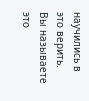научились в это верить.
Вы называете это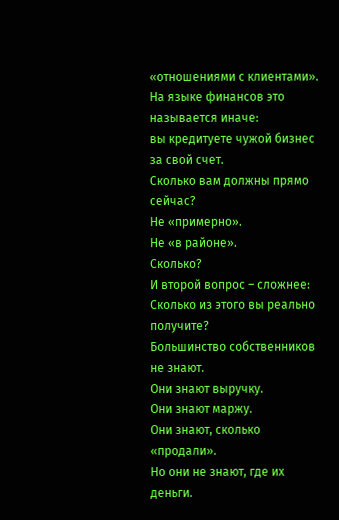«отношениями с клиентами».
На языке финансов это называется иначе:
вы кредитуете чужой бизнес за свой счет.
Сколько вам должны прямо сейчас?
Не «примерно».
Не «в районе».
Сколько?
И второй вопрос – сложнее:
Сколько из этого вы реально получите?
Большинство собственников не знают.
Они знают выручку.
Они знают маржу.
Они знают, сколько «продали».
Но они не знают, где их деньги.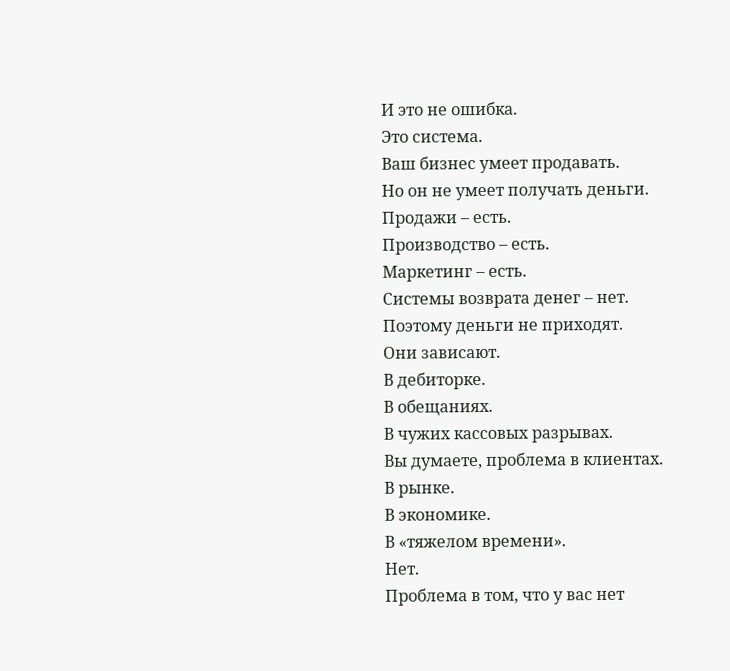И это не ошибка.
Это система.
Ваш бизнес умеет продавать.
Но он не умеет получать деньги.
Продажи – есть.
Производство – есть.
Маркетинг – есть.
Системы возврата денег – нет.
Поэтому деньги не приходят.
Они зависают.
В дебиторке.
В обещаниях.
В чужих кассовых разрывах.
Вы думаете, проблема в клиентах.
В рынке.
В экономике.
В «тяжелом времени».
Нет.
Проблема в том, что у вас нет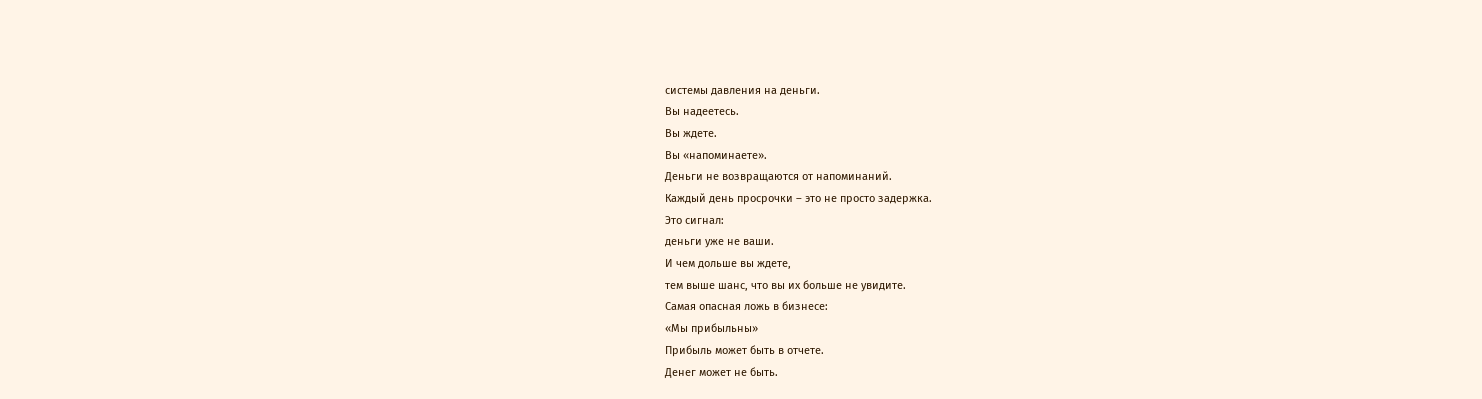системы давления на деньги.
Вы надеетесь.
Вы ждете.
Вы «напоминаете».
Деньги не возвращаются от напоминаний.
Каждый день просрочки – это не просто задержка.
Это сигнал:
деньги уже не ваши.
И чем дольше вы ждете,
тем выше шанс, что вы их больше не увидите.
Самая опасная ложь в бизнесе:
«Мы прибыльны»
Прибыль может быть в отчете.
Денег может не быть.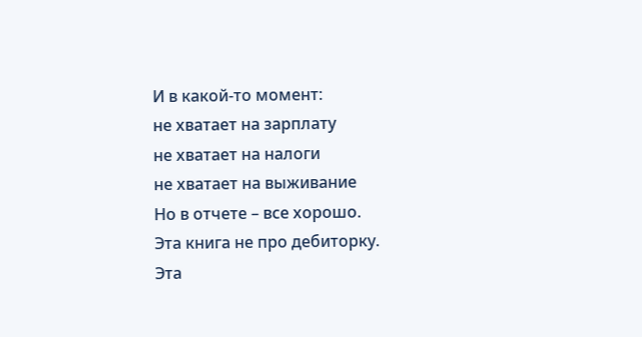И в какой-то момент:
не хватает на зарплату
не хватает на налоги
не хватает на выживание
Но в отчете – все хорошо.
Эта книга не про дебиторку.
Эта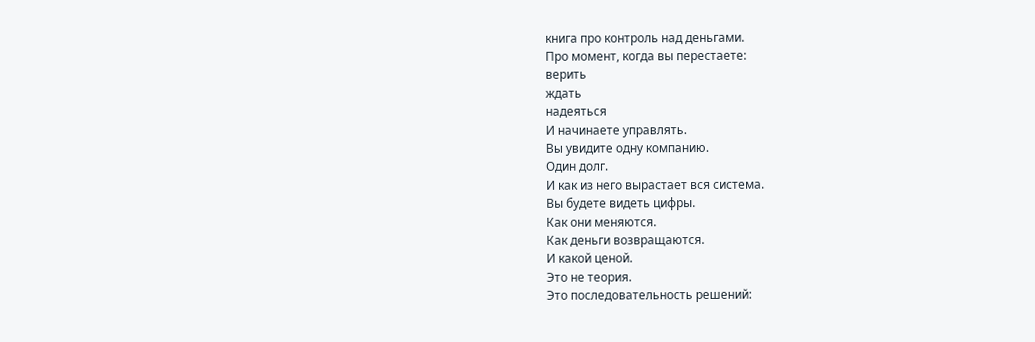книга про контроль над деньгами.
Про момент, когда вы перестаете:
верить
ждать
надеяться
И начинаете управлять.
Вы увидите одну компанию.
Один долг.
И как из него вырастает вся система.
Вы будете видеть цифры.
Как они меняются.
Как деньги возвращаются.
И какой ценой.
Это не теория.
Это последовательность решений: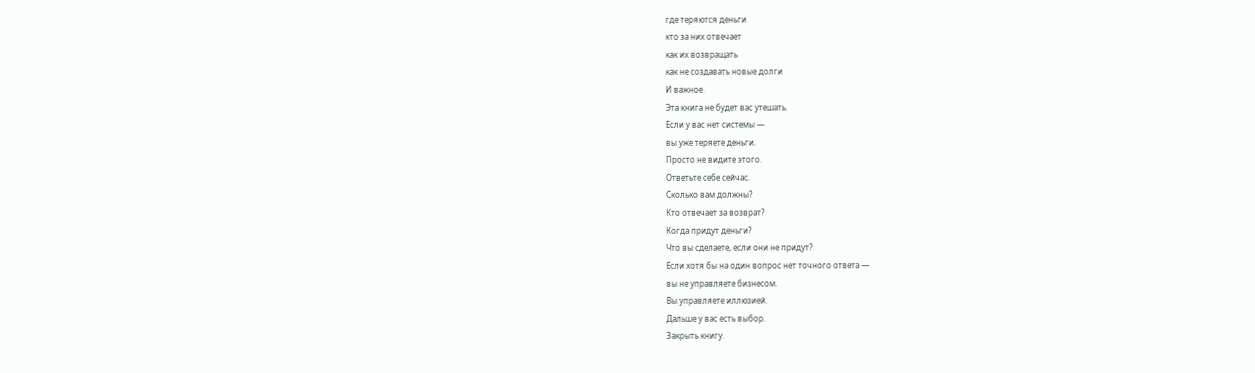где теряются деньги
кто за них отвечает
как их возвращать
как не создавать новые долги
И важное.
Эта книга не будет вас утешать.
Если у вас нет системы —
вы уже теряете деньги.
Просто не видите этого.
Ответьте себе сейчас.
Сколько вам должны?
Кто отвечает за возврат?
Когда придут деньги?
Что вы сделаете, если они не придут?
Если хотя бы на один вопрос нет точного ответа —
вы не управляете бизнесом.
Вы управляете иллюзией.
Дальше у вас есть выбор.
Закрыть книгу.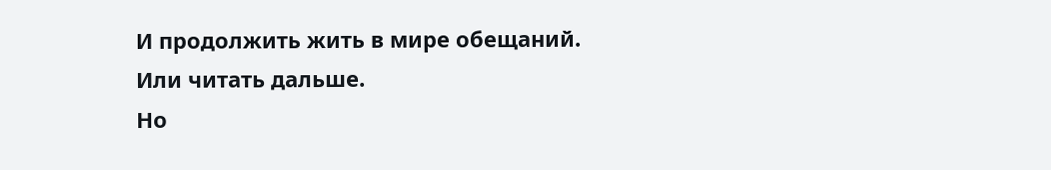И продолжить жить в мире обещаний.
Или читать дальше.
Но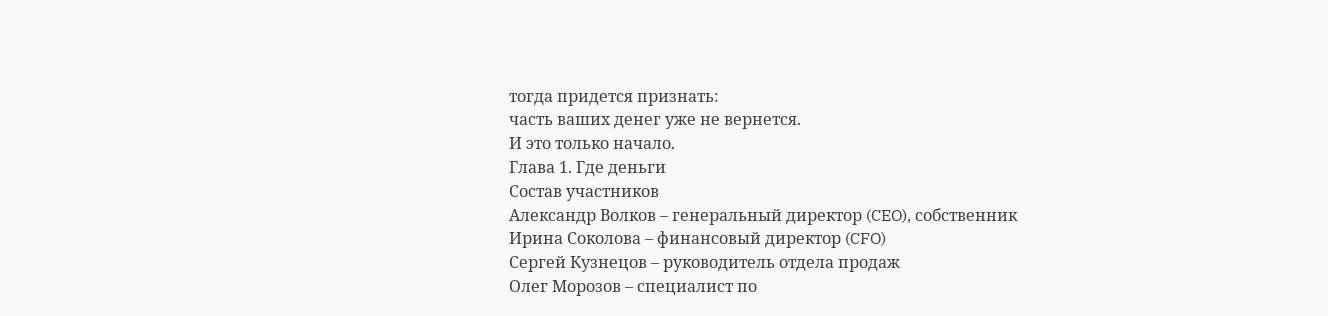тогда придется признать:
часть ваших денег уже не вернется.
И это только начало.
Глава 1. Где деньги
Состав участников
Александр Волков – генеральный директор (CEO), собственник
Ирина Соколова – финансовый директор (CFO)
Сергей Кузнецов – руководитель отдела продаж
Олег Морозов – специалист по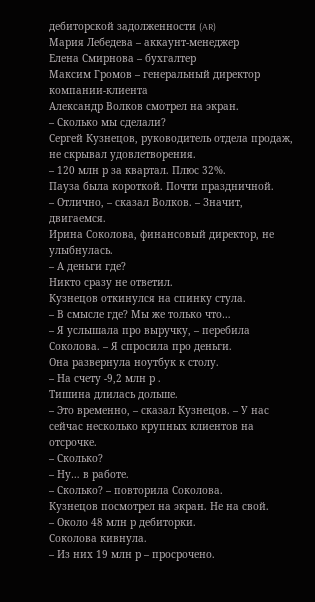дебиторской задолженности (AR)
Мария Лебедева – аккаунт-менеджер
Елена Смирнова – бухгалтер
Максим Громов – генеральный директор компании-клиента
Александр Волков смотрел на экран.
– Сколько мы сделали?
Сергей Кузнецов, руководитель отдела продаж, не скрывал удовлетворения.
– 120 млн р за квартал. Плюс 32%.
Пауза была короткой. Почти праздничной.
– Отлично, – сказал Волков. – Значит, двигаемся.
Ирина Соколова, финансовый директор, не улыбнулась.
– А деньги где?
Никто сразу не ответил.
Кузнецов откинулся на спинку стула.
– В смысле где? Мы же только что…
– Я услышала про выручку, – перебила Соколова. – Я спросила про деньги.
Она развернула ноутбук к столу.
– На счету -9,2 млн р .
Тишина длилась дольше.
– Это временно, – сказал Кузнецов. – У нас сейчас несколько крупных клиентов на отсрочке.
– Сколько?
– Ну… в работе.
– Сколько? – повторила Соколова.
Кузнецов посмотрел на экран. Не на свой.
– Около 48 млн р дебиторки.
Соколова кивнула.
– Из них 19 млн р – просрочено.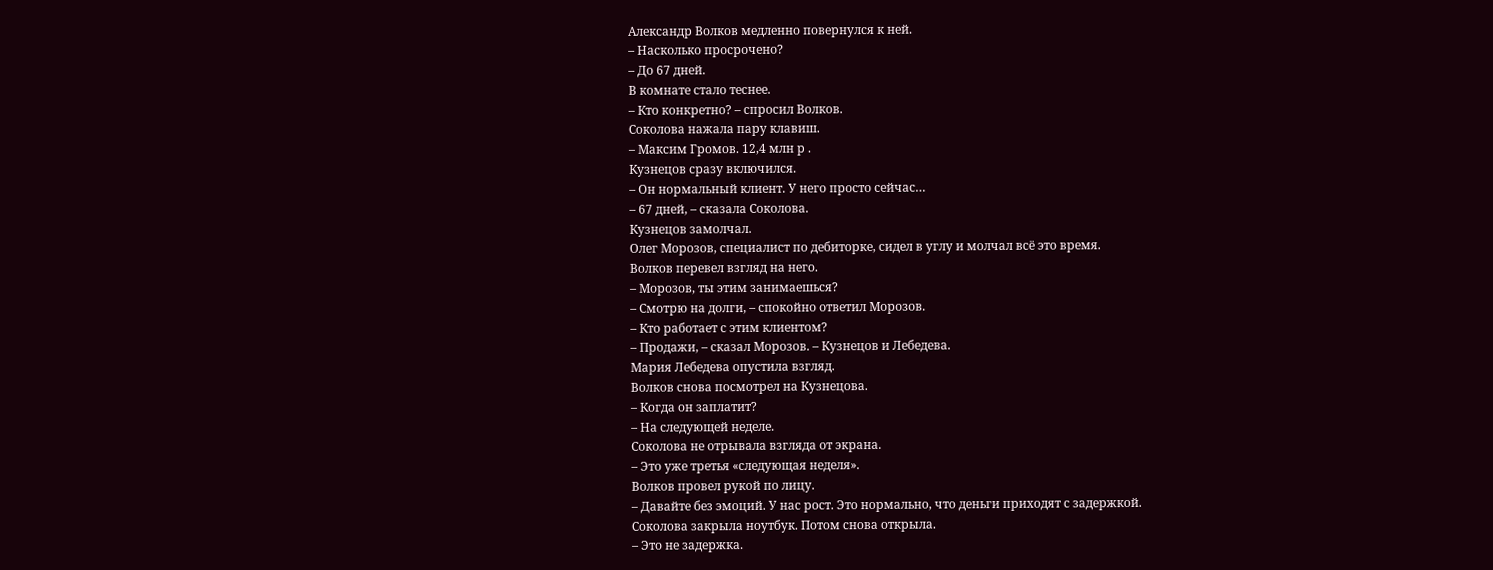Александр Волков медленно повернулся к ней.
– Насколько просрочено?
– До 67 дней.
В комнате стало теснее.
– Кто конкретно? – спросил Волков.
Соколова нажала пару клавиш.
– Максим Громов. 12,4 млн р .
Кузнецов сразу включился.
– Он нормальный клиент. У него просто сейчас…
– 67 дней, – сказала Соколова.
Кузнецов замолчал.
Олег Морозов, специалист по дебиторке, сидел в углу и молчал всё это время.
Волков перевел взгляд на него.
– Морозов, ты этим занимаешься?
– Смотрю на долги, – спокойно ответил Морозов.
– Кто работает с этим клиентом?
– Продажи, – сказал Морозов. – Кузнецов и Лебедева.
Мария Лебедева опустила взгляд.
Волков снова посмотрел на Кузнецова.
– Когда он заплатит?
– На следующей неделе.
Соколова не отрывала взгляда от экрана.
– Это уже третья «следующая неделя».
Волков провел рукой по лицу.
– Давайте без эмоций. У нас рост. Это нормально, что деньги приходят с задержкой.
Соколова закрыла ноутбук. Потом снова открыла.
– Это не задержка.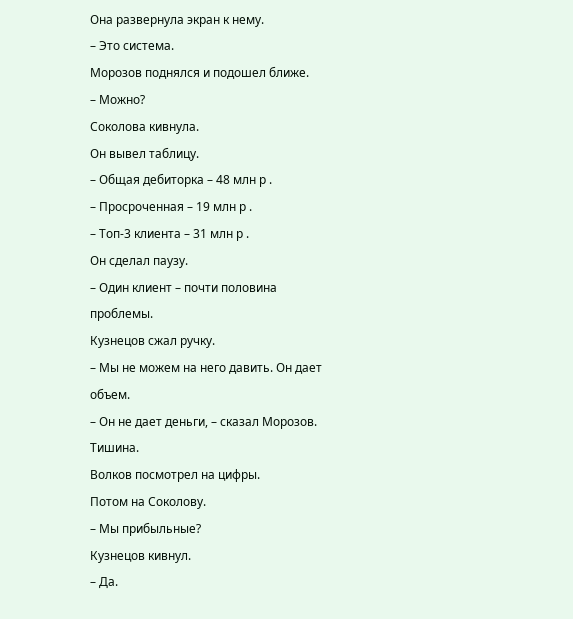Она развернула экран к нему.
– Это система.
Морозов поднялся и подошел ближе.
– Можно?
Соколова кивнула.
Он вывел таблицу.
– Общая дебиторка – 48 млн р .
– Просроченная – 19 млн р .
– Топ-3 клиента – 31 млн р .
Он сделал паузу.
– Один клиент – почти половина проблемы.
Кузнецов сжал ручку.
– Мы не можем на него давить. Он дает объем.
– Он не дает деньги, – сказал Морозов.
Тишина.
Волков посмотрел на цифры.
Потом на Соколову.
– Мы прибыльные?
Кузнецов кивнул.
– Да.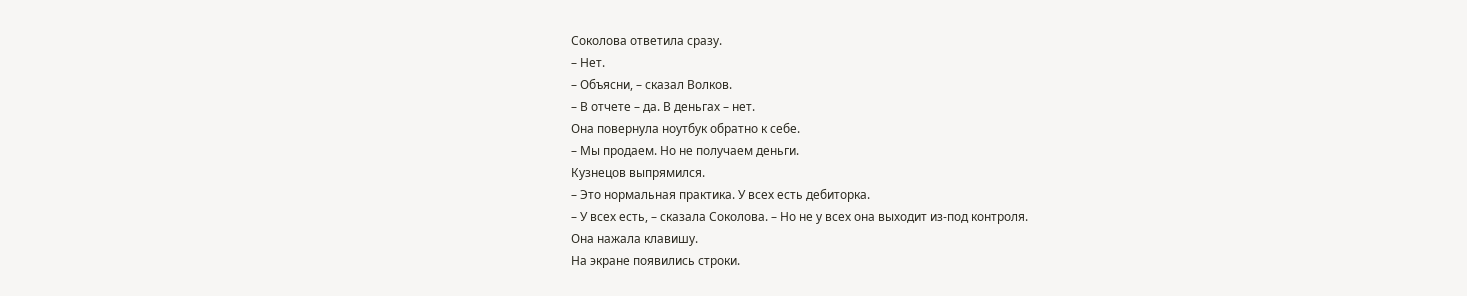Соколова ответила сразу.
– Нет.
– Объясни, – сказал Волков.
– В отчете – да. В деньгах – нет.
Она повернула ноутбук обратно к себе.
– Мы продаем. Но не получаем деньги.
Кузнецов выпрямился.
– Это нормальная практика. У всех есть дебиторка.
– У всех есть, – сказала Соколова. – Но не у всех она выходит из-под контроля.
Она нажала клавишу.
На экране появились строки.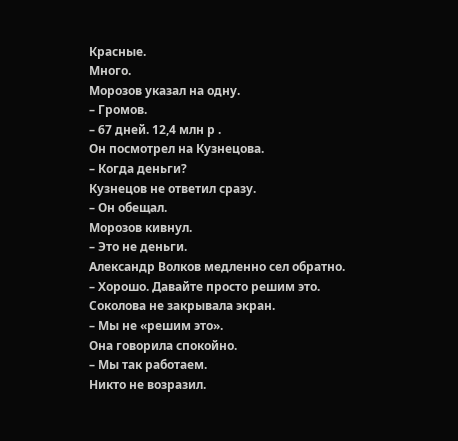Красные.
Много.
Морозов указал на одну.
– Громов.
– 67 дней. 12,4 млн р .
Он посмотрел на Кузнецова.
– Когда деньги?
Кузнецов не ответил сразу.
– Он обещал.
Морозов кивнул.
– Это не деньги.
Александр Волков медленно сел обратно.
– Хорошо. Давайте просто решим это.
Соколова не закрывала экран.
– Мы не «решим это».
Она говорила спокойно.
– Мы так работаем.
Никто не возразил.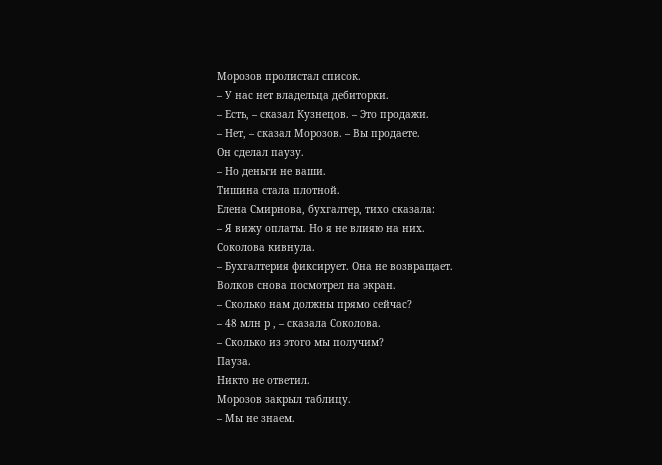Морозов пролистал список.
– У нас нет владельца дебиторки.
– Есть, – сказал Кузнецов. – Это продажи.
– Нет, – сказал Морозов. – Вы продаете.
Он сделал паузу.
– Но деньги не ваши.
Тишина стала плотной.
Елена Смирнова, бухгалтер, тихо сказала:
– Я вижу оплаты. Но я не влияю на них.
Соколова кивнула.
– Бухгалтерия фиксирует. Она не возвращает.
Волков снова посмотрел на экран.
– Сколько нам должны прямо сейчас?
– 48 млн р , – сказала Соколова.
– Сколько из этого мы получим?
Пауза.
Никто не ответил.
Морозов закрыл таблицу.
– Мы не знаем.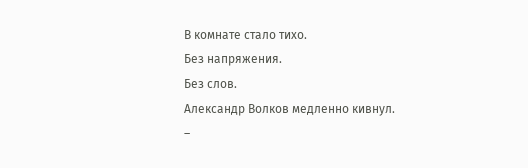В комнате стало тихо.
Без напряжения.
Без слов.
Александр Волков медленно кивнул.
–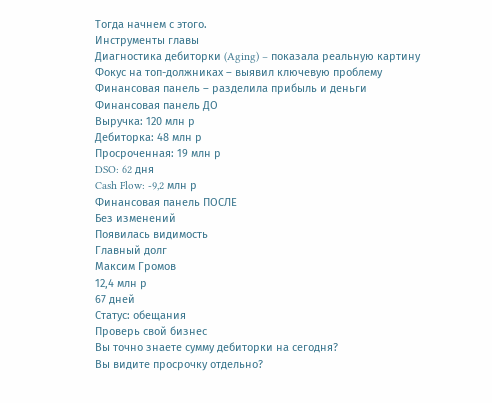Тогда начнем с этого.
Инструменты главы
Диагностика дебиторки (Aging) – показала реальную картину
Фокус на топ-должниках – выявил ключевую проблему
Финансовая панель – разделила прибыль и деньги
Финансовая панель ДО
Выручка: 120 млн р
Дебиторка: 48 млн р
Просроченная: 19 млн р
DSO: 62 дня
Cash Flow: -9,2 млн р
Финансовая панель ПОСЛЕ
Без изменений
Появилась видимость
Главный долг
Максим Громов
12,4 млн р
67 дней
Статус: обещания
Проверь свой бизнес
Вы точно знаете сумму дебиторки на сегодня?
Вы видите просрочку отдельно?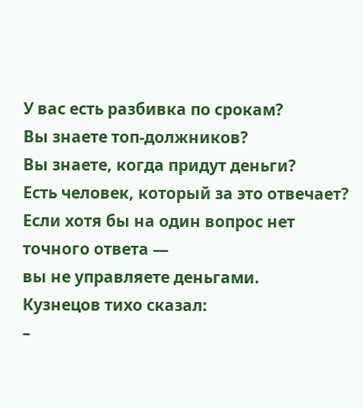У вас есть разбивка по срокам?
Вы знаете топ-должников?
Вы знаете, когда придут деньги?
Есть человек, который за это отвечает?
Если хотя бы на один вопрос нет точного ответа —
вы не управляете деньгами.
Кузнецов тихо сказал:
–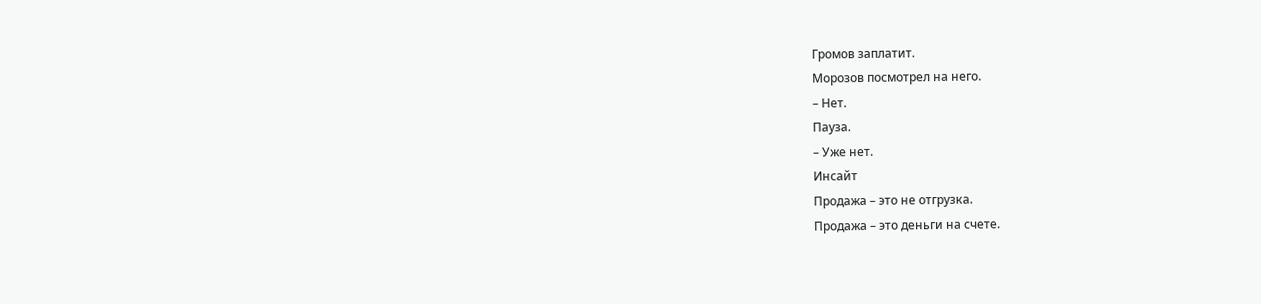Громов заплатит.
Морозов посмотрел на него.
– Нет.
Пауза.
– Уже нет.
Инсайт
Продажа – это не отгрузка.
Продажа – это деньги на счете.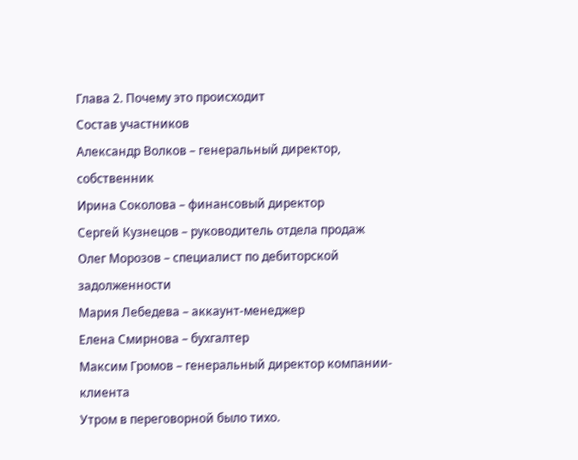Глава 2. Почему это происходит
Состав участников
Александр Волков – генеральный директор, собственник
Ирина Соколова – финансовый директор
Сергей Кузнецов – руководитель отдела продаж
Олег Морозов – специалист по дебиторской задолженности
Мария Лебедева – аккаунт-менеджер
Елена Смирнова – бухгалтер
Максим Громов – генеральный директор компании-клиента
Утром в переговорной было тихо.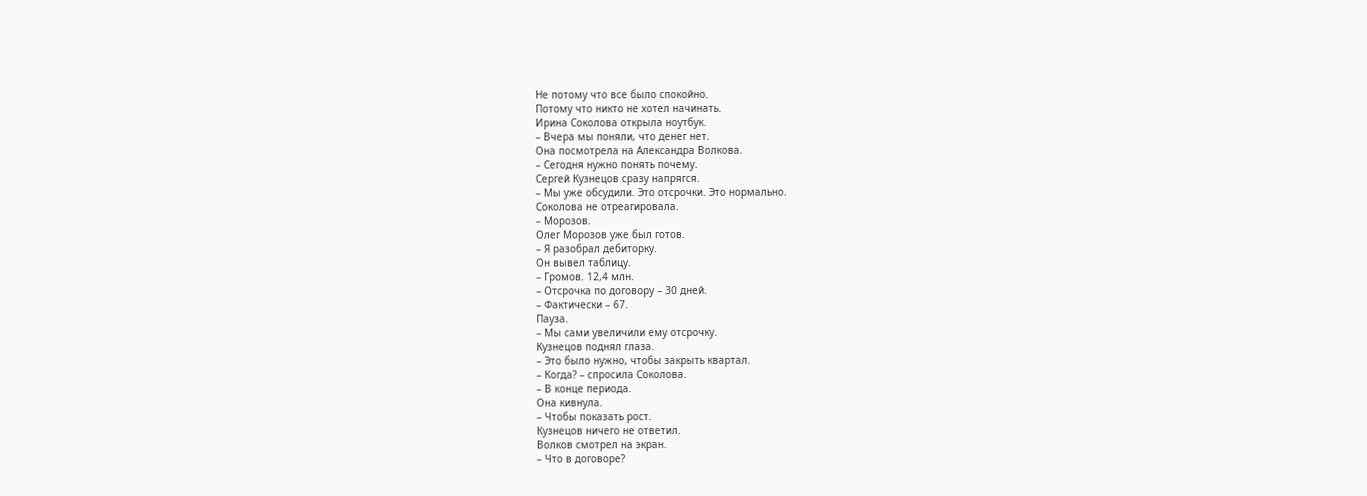Не потому что все было спокойно.
Потому что никто не хотел начинать.
Ирина Соколова открыла ноутбук.
– Вчера мы поняли, что денег нет.
Она посмотрела на Александра Волкова.
– Сегодня нужно понять почему.
Сергей Кузнецов сразу напрягся.
– Мы уже обсудили. Это отсрочки. Это нормально.
Соколова не отреагировала.
– Морозов.
Олег Морозов уже был готов.
– Я разобрал дебиторку.
Он вывел таблицу.
– Громов. 12,4 млн.
– Отсрочка по договору – 30 дней.
– Фактически – 67.
Пауза.
– Мы сами увеличили ему отсрочку.
Кузнецов поднял глаза.
– Это было нужно, чтобы закрыть квартал.
– Когда? – спросила Соколова.
– В конце периода.
Она кивнула.
– Чтобы показать рост.
Кузнецов ничего не ответил.
Волков смотрел на экран.
– Что в договоре?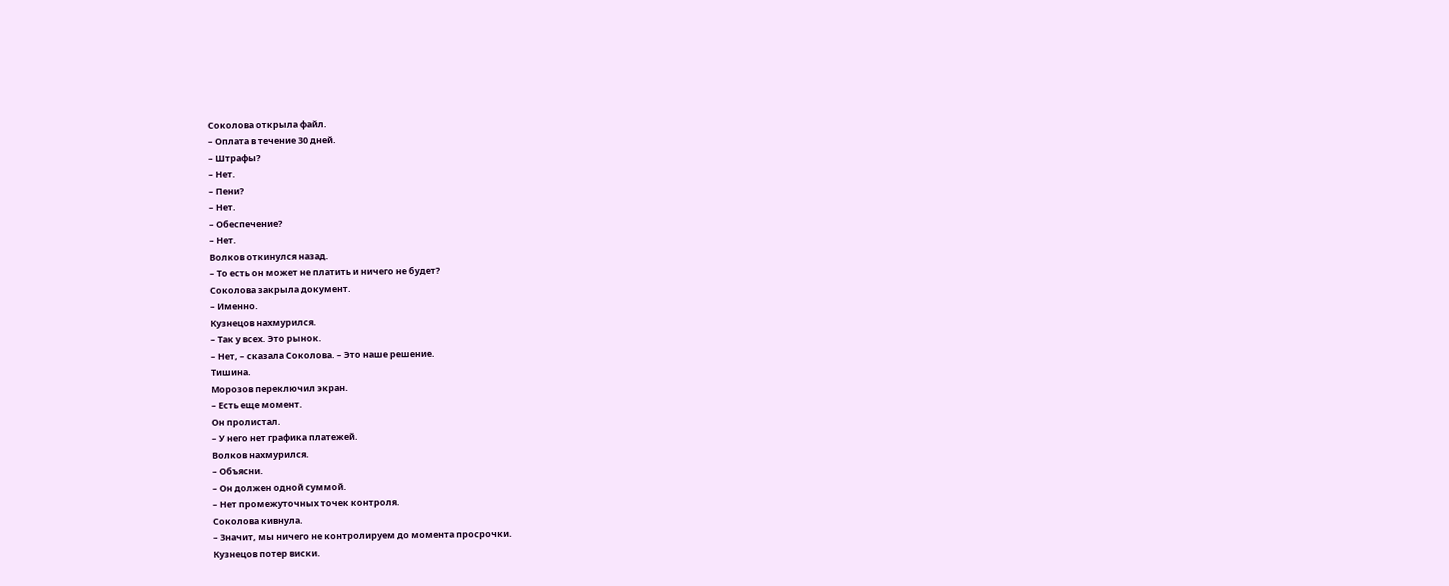Соколова открыла файл.
– Оплата в течение 30 дней.
– Штрафы?
– Нет.
– Пени?
– Нет.
– Обеспечение?
– Нет.
Волков откинулся назад.
– То есть он может не платить и ничего не будет?
Соколова закрыла документ.
– Именно.
Кузнецов нахмурился.
– Так у всех. Это рынок.
– Нет, – сказала Соколова. – Это наше решение.
Тишина.
Морозов переключил экран.
– Есть еще момент.
Он пролистал.
– У него нет графика платежей.
Волков нахмурился.
– Объясни.
– Он должен одной суммой.
– Нет промежуточных точек контроля.
Соколова кивнула.
– Значит, мы ничего не контролируем до момента просрочки.
Кузнецов потер виски.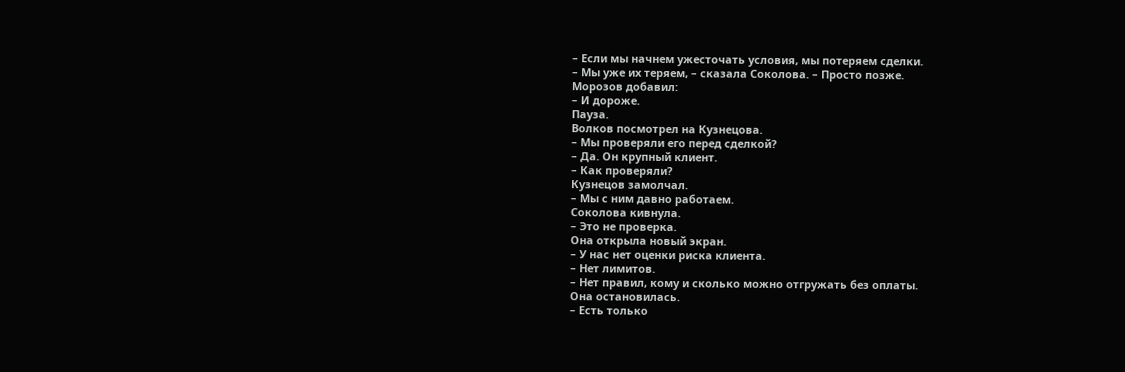– Если мы начнем ужесточать условия, мы потеряем сделки.
– Мы уже их теряем, – сказала Соколова. – Просто позже.
Морозов добавил:
– И дороже.
Пауза.
Волков посмотрел на Кузнецова.
– Мы проверяли его перед сделкой?
– Да. Он крупный клиент.
– Как проверяли?
Кузнецов замолчал.
– Мы с ним давно работаем.
Соколова кивнула.
– Это не проверка.
Она открыла новый экран.
– У нас нет оценки риска клиента.
– Нет лимитов.
– Нет правил, кому и сколько можно отгружать без оплаты.
Она остановилась.
– Есть только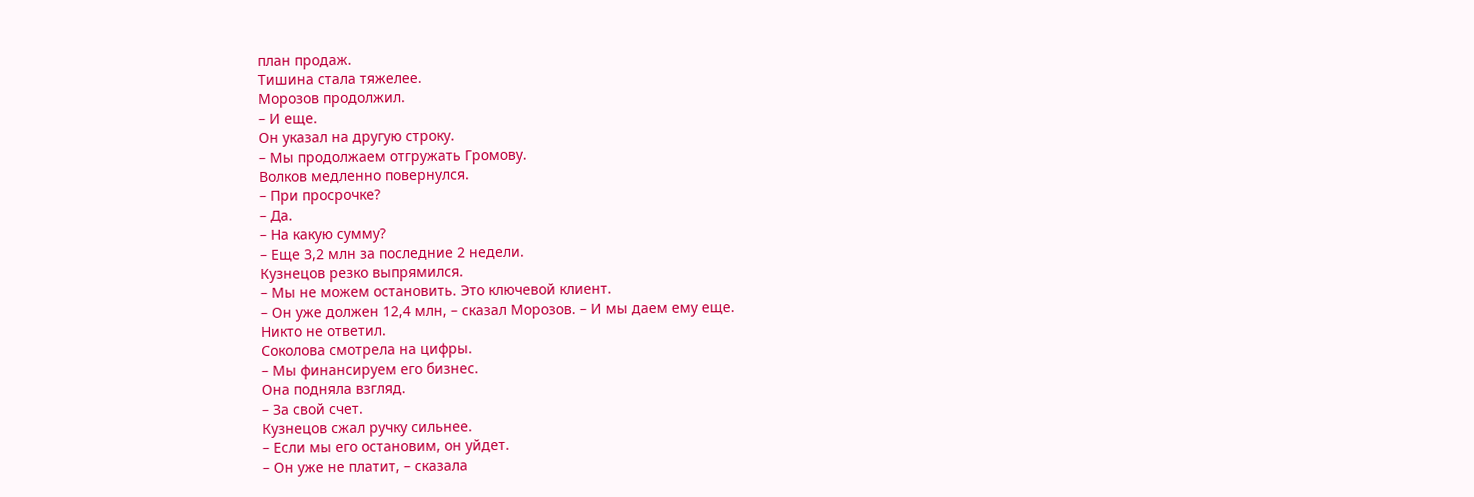план продаж.
Тишина стала тяжелее.
Морозов продолжил.
– И еще.
Он указал на другую строку.
– Мы продолжаем отгружать Громову.
Волков медленно повернулся.
– При просрочке?
– Да.
– На какую сумму?
– Еще 3,2 млн за последние 2 недели.
Кузнецов резко выпрямился.
– Мы не можем остановить. Это ключевой клиент.
– Он уже должен 12,4 млн, – сказал Морозов. – И мы даем ему еще.
Никто не ответил.
Соколова смотрела на цифры.
– Мы финансируем его бизнес.
Она подняла взгляд.
– За свой счет.
Кузнецов сжал ручку сильнее.
– Если мы его остановим, он уйдет.
– Он уже не платит, – сказала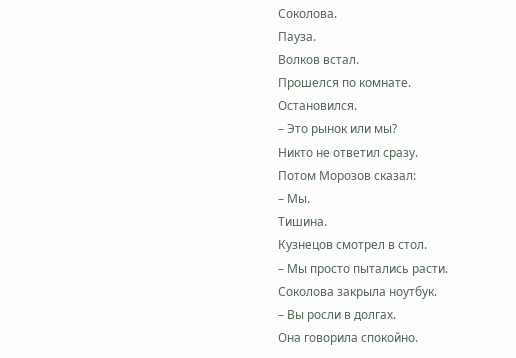Соколова.
Пауза.
Волков встал.
Прошелся по комнате.
Остановился.
– Это рынок или мы?
Никто не ответил сразу.
Потом Морозов сказал:
– Мы.
Тишина.
Кузнецов смотрел в стол.
– Мы просто пытались расти.
Соколова закрыла ноутбук.
– Вы росли в долгах.
Она говорила спокойно.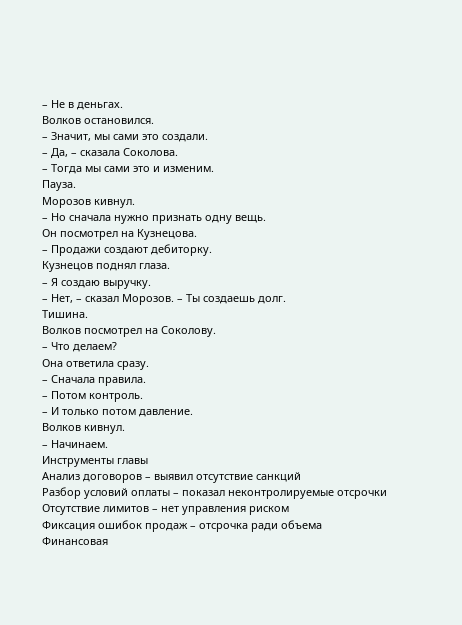– Не в деньгах.
Волков остановился.
– Значит, мы сами это создали.
– Да, – сказала Соколова.
– Тогда мы сами это и изменим.
Пауза.
Морозов кивнул.
– Но сначала нужно признать одну вещь.
Он посмотрел на Кузнецова.
– Продажи создают дебиторку.
Кузнецов поднял глаза.
– Я создаю выручку.
– Нет, – сказал Морозов. – Ты создаешь долг.
Тишина.
Волков посмотрел на Соколову.
– Что делаем?
Она ответила сразу.
– Сначала правила.
– Потом контроль.
– И только потом давление.
Волков кивнул.
– Начинаем.
Инструменты главы
Анализ договоров – выявил отсутствие санкций
Разбор условий оплаты – показал неконтролируемые отсрочки
Отсутствие лимитов – нет управления риском
Фиксация ошибок продаж – отсрочка ради объема
Финансовая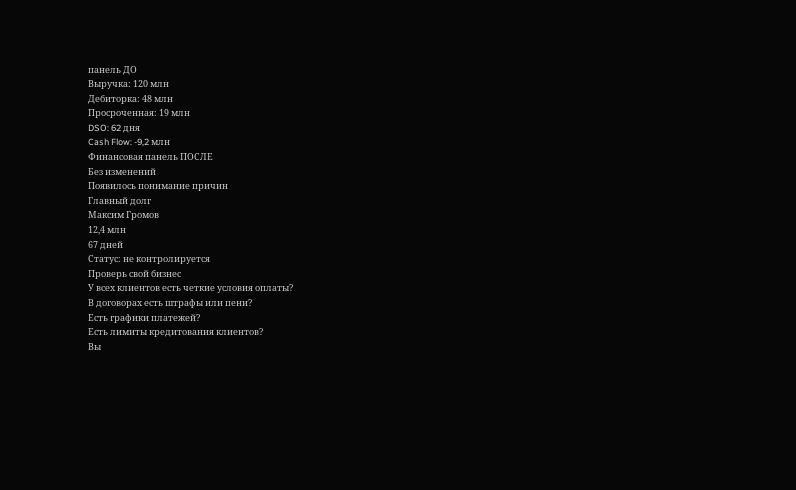панель ДО
Выручка: 120 млн
Дебиторка: 48 млн
Просроченная: 19 млн
DSO: 62 дня
Cash Flow: -9,2 млн
Финансовая панель ПОСЛЕ
Без изменений
Появилось понимание причин
Главный долг
Максим Громов
12,4 млн
67 дней
Статус: не контролируется
Проверь свой бизнес
У всех клиентов есть четкие условия оплаты?
В договорах есть штрафы или пени?
Есть графики платежей?
Есть лимиты кредитования клиентов?
Вы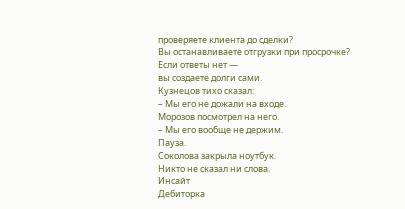проверяете клиента до сделки?
Вы останавливаете отгрузки при просрочке?
Если ответы нет —
вы создаете долги сами.
Кузнецов тихо сказал:
– Мы его не дожали на входе.
Морозов посмотрел на него.
– Мы его вообще не держим.
Пауза.
Соколова закрыла ноутбук.
Никто не сказал ни слова.
Инсайт
Дебиторка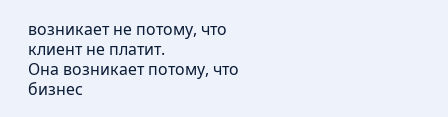возникает не потому, что клиент не платит.
Она возникает потому, что бизнес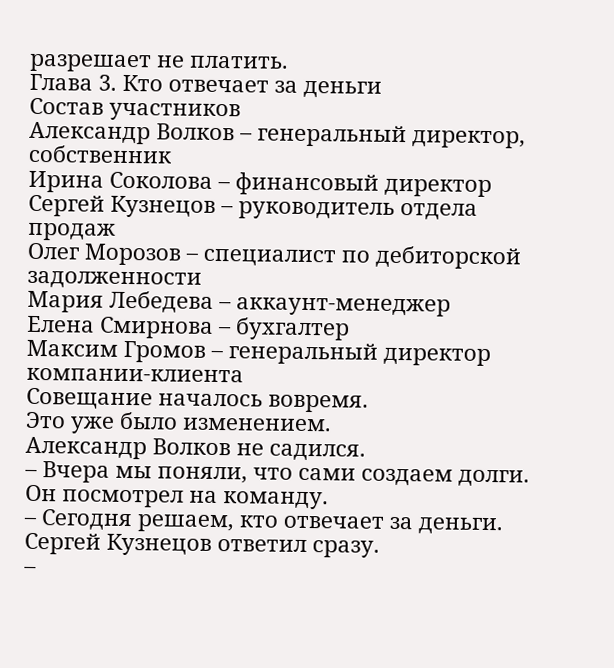разрешает не платить.
Глава 3. Кто отвечает за деньги
Состав участников
Александр Волков – генеральный директор, собственник
Ирина Соколова – финансовый директор
Сергей Кузнецов – руководитель отдела продаж
Олег Морозов – специалист по дебиторской задолженности
Мария Лебедева – аккаунт-менеджер
Елена Смирнова – бухгалтер
Максим Громов – генеральный директор компании-клиента
Совещание началось вовремя.
Это уже было изменением.
Александр Волков не садился.
– Вчера мы поняли, что сами создаем долги.
Он посмотрел на команду.
– Сегодня решаем, кто отвечает за деньги.
Сергей Кузнецов ответил сразу.
–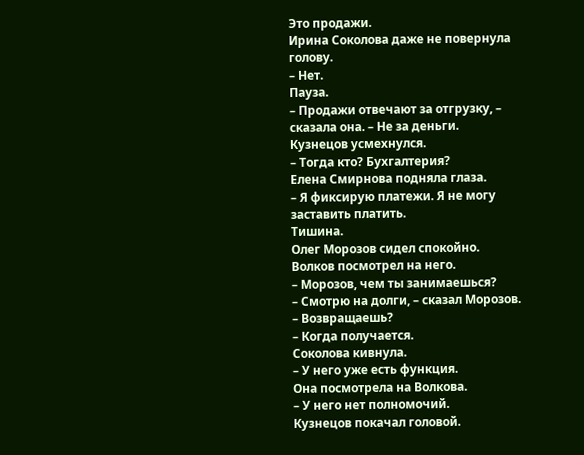Это продажи.
Ирина Соколова даже не повернула голову.
– Нет.
Пауза.
– Продажи отвечают за отгрузку, – сказала она. – Не за деньги.
Кузнецов усмехнулся.
– Тогда кто? Бухгалтерия?
Елена Смирнова подняла глаза.
– Я фиксирую платежи. Я не могу заставить платить.
Тишина.
Олег Морозов сидел спокойно.
Волков посмотрел на него.
– Морозов, чем ты занимаешься?
– Смотрю на долги, – сказал Морозов.
– Возвращаешь?
– Когда получается.
Соколова кивнула.
– У него уже есть функция.
Она посмотрела на Волкова.
– У него нет полномочий.
Кузнецов покачал головой.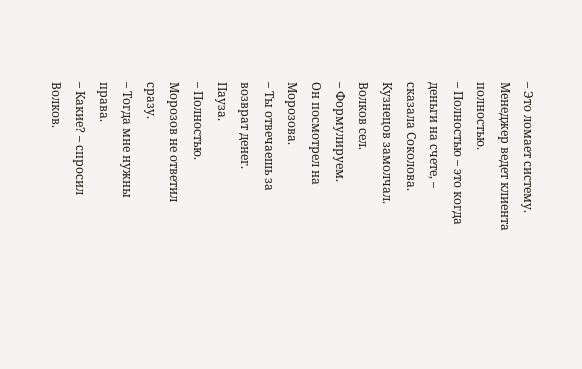– Это ломает систему. Менеджер ведет клиента полностью.
– Полностью – это когда деньги на счете, – сказала Соколова.
Кузнецов замолчал.
Волков сел.
– Формулируем.
Он посмотрел на Морозова.
– Ты отвечаешь за возврат денег.
Пауза.
– Полностью.
Морозов не ответил сразу.
– Тогда мне нужны права.
– Какие? – спросил Волков.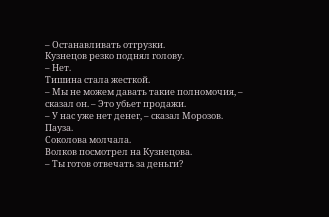– Останавливать отгрузки.
Кузнецов резко поднял голову.
– Нет.
Тишина стала жесткой.
– Мы не можем давать такие полномочия, – сказал он. – Это убьет продажи.
– У нас уже нет денег, – сказал Морозов.
Пауза.
Соколова молчала.
Волков посмотрел на Кузнецова.
– Ты готов отвечать за деньги?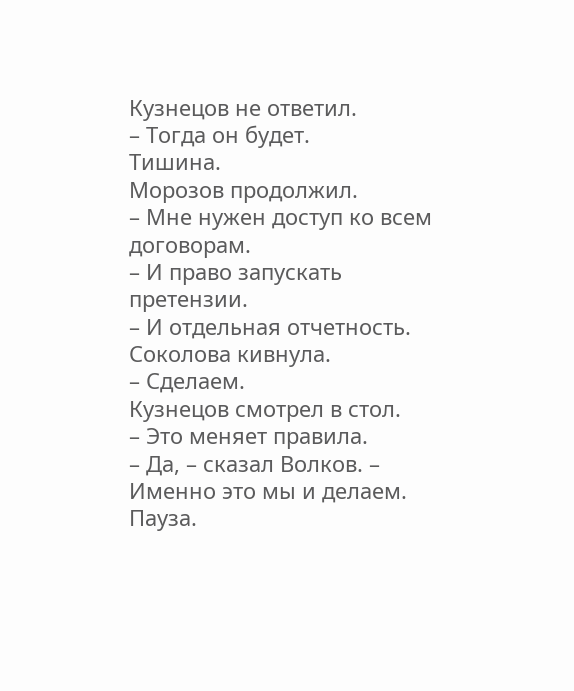Кузнецов не ответил.
– Тогда он будет.
Тишина.
Морозов продолжил.
– Мне нужен доступ ко всем договорам.
– И право запускать претензии.
– И отдельная отчетность.
Соколова кивнула.
– Сделаем.
Кузнецов смотрел в стол.
– Это меняет правила.
– Да, – сказал Волков. – Именно это мы и делаем.
Пауза.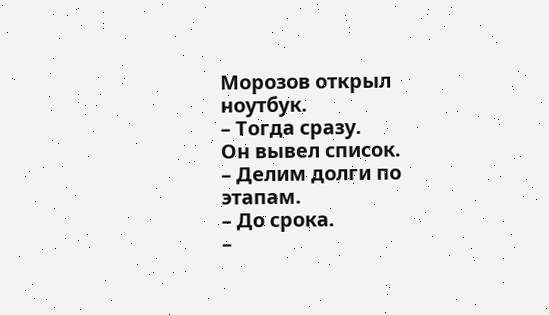Морозов открыл ноутбук.
– Тогда сразу.
Он вывел список.
– Делим долги по этапам.
– До срока.
–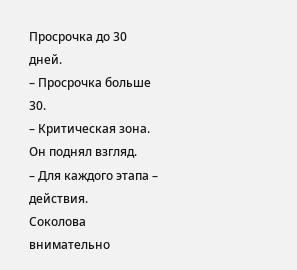Просрочка до 30 дней.
– Просрочка больше 30.
– Критическая зона.
Он поднял взгляд.
– Для каждого этапа – действия.
Соколова внимательно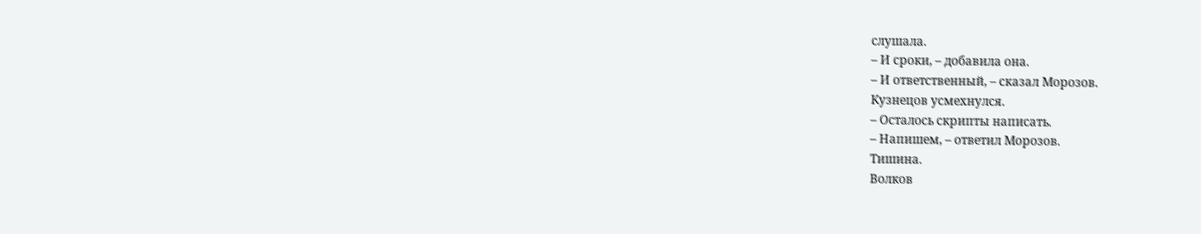слушала.
– И сроки, – добавила она.
– И ответственный, – сказал Морозов.
Кузнецов усмехнулся.
– Осталось скрипты написать.
– Напишем, – ответил Морозов.
Тишина.
Волков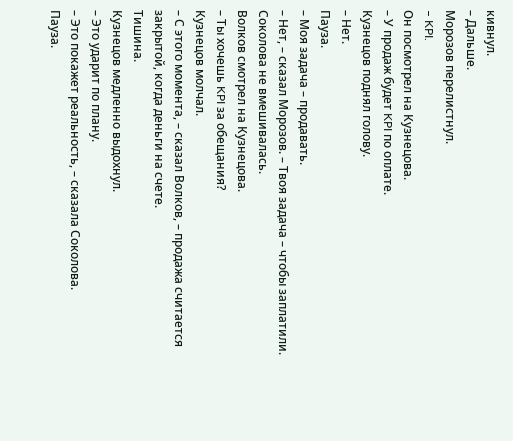кивнул.
– Дальше.
Морозов перелистнул.
– KPI.
Он посмотрел на Кузнецова.
– У продаж будет KPI по оплате.
Кузнецов поднял голову.
– Нет.
Пауза.
– Моя задача – продавать.
– Нет, – сказал Морозов. – Твоя задача – чтобы заплатили.
Соколова не вмешивалась.
Волков смотрел на Кузнецова.
– Ты хочешь KPI за обещания?
Кузнецов молчал.
– С этого момента, – сказал Волков, – продажа считается закрытой, когда деньги на счете.
Тишина.
Кузнецов медленно выдохнул.
– Это ударит по плану.
– Это покажет реальность, – сказала Соколова.
Пауза.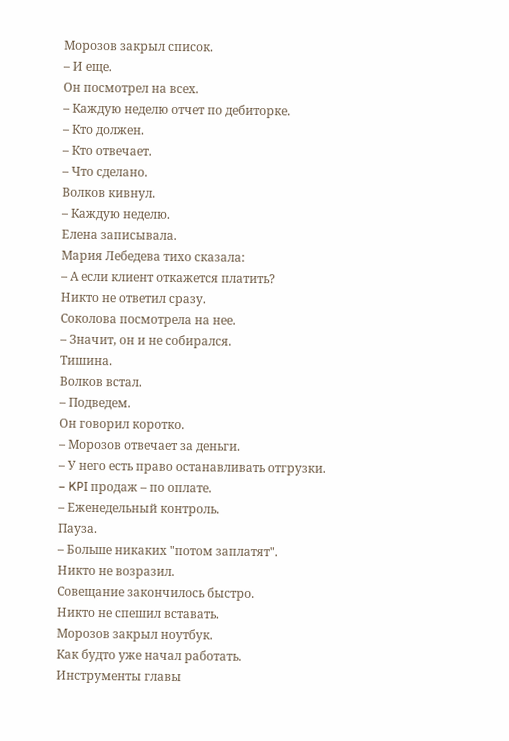Морозов закрыл список.
– И еще.
Он посмотрел на всех.
– Каждую неделю отчет по дебиторке.
– Кто должен.
– Кто отвечает.
– Что сделано.
Волков кивнул.
– Каждую неделю.
Елена записывала.
Мария Лебедева тихо сказала:
– А если клиент откажется платить?
Никто не ответил сразу.
Соколова посмотрела на нее.
– Значит, он и не собирался.
Тишина.
Волков встал.
– Подведем.
Он говорил коротко.
– Морозов отвечает за деньги.
– У него есть право останавливать отгрузки.
– KPI продаж – по оплате.
– Еженедельный контроль.
Пауза.
– Больше никаких "потом заплатят".
Никто не возразил.
Совещание закончилось быстро.
Никто не спешил вставать.
Морозов закрыл ноутбук.
Как будто уже начал работать.
Инструменты главы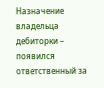Назначение владельца дебиторки – появился ответственный за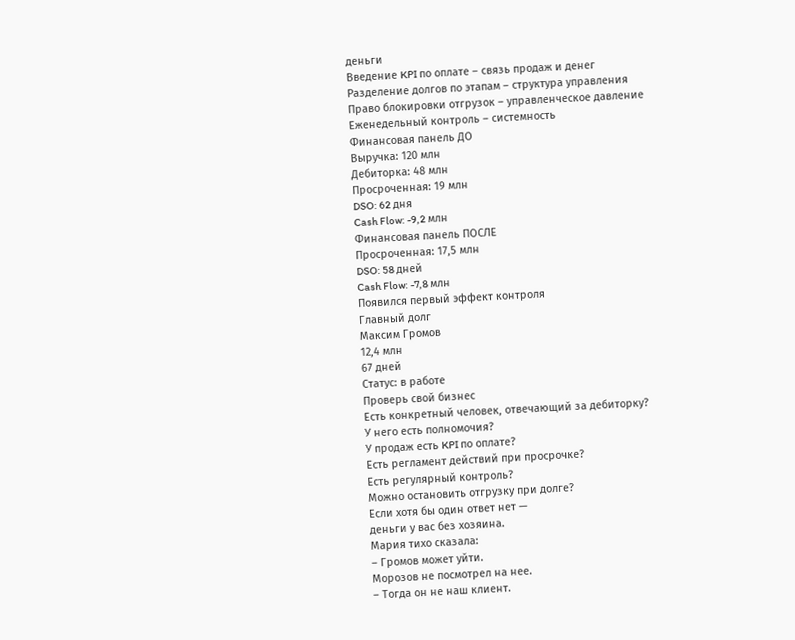деньги
Введение KPI по оплате – связь продаж и денег
Разделение долгов по этапам – структура управления
Право блокировки отгрузок – управленческое давление
Еженедельный контроль – системность
Финансовая панель ДО
Выручка: 120 млн
Дебиторка: 48 млн
Просроченная: 19 млн
DSO: 62 дня
Cash Flow: -9,2 млн
Финансовая панель ПОСЛЕ
Просроченная: 17,5 млн
DSO: 58 дней
Cash Flow: -7,8 млн
Появился первый эффект контроля
Главный долг
Максим Громов
12,4 млн
67 дней
Статус: в работе
Проверь свой бизнес
Есть конкретный человек, отвечающий за дебиторку?
У него есть полномочия?
У продаж есть KPI по оплате?
Есть регламент действий при просрочке?
Есть регулярный контроль?
Можно остановить отгрузку при долге?
Если хотя бы один ответ нет —
деньги у вас без хозяина.
Мария тихо сказала:
– Громов может уйти.
Морозов не посмотрел на нее.
– Тогда он не наш клиент.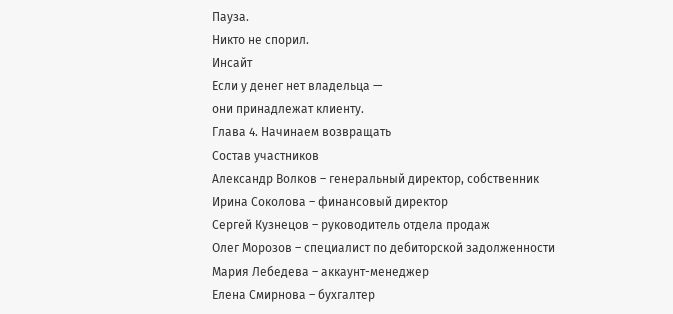Пауза.
Никто не спорил.
Инсайт
Если у денег нет владельца —
они принадлежат клиенту.
Глава 4. Начинаем возвращать
Состав участников
Александр Волков – генеральный директор, собственник
Ирина Соколова – финансовый директор
Сергей Кузнецов – руководитель отдела продаж
Олег Морозов – специалист по дебиторской задолженности
Мария Лебедева – аккаунт-менеджер
Елена Смирнова – бухгалтер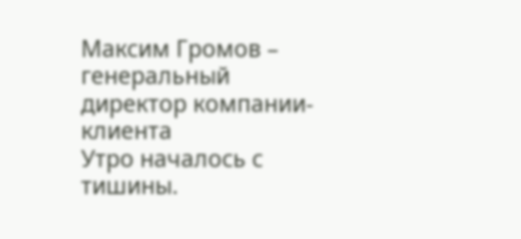Максим Громов – генеральный директор компании-клиента
Утро началось с тишины.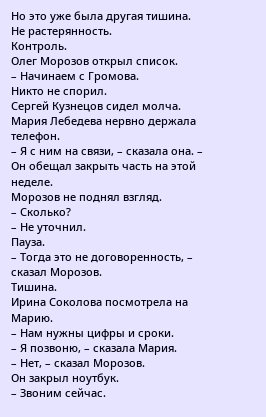Но это уже была другая тишина.
Не растерянность.
Контроль.
Олег Морозов открыл список.
– Начинаем с Громова.
Никто не спорил.
Сергей Кузнецов сидел молча.
Мария Лебедева нервно держала телефон.
– Я с ним на связи, – сказала она. – Он обещал закрыть часть на этой неделе.
Морозов не поднял взгляд.
– Сколько?
– Не уточнил.
Пауза.
– Тогда это не договоренность, – сказал Морозов.
Тишина.
Ирина Соколова посмотрела на Марию.
– Нам нужны цифры и сроки.
– Я позвоню, – сказала Мария.
– Нет, – сказал Морозов.
Он закрыл ноутбук.
– Звоним сейчас.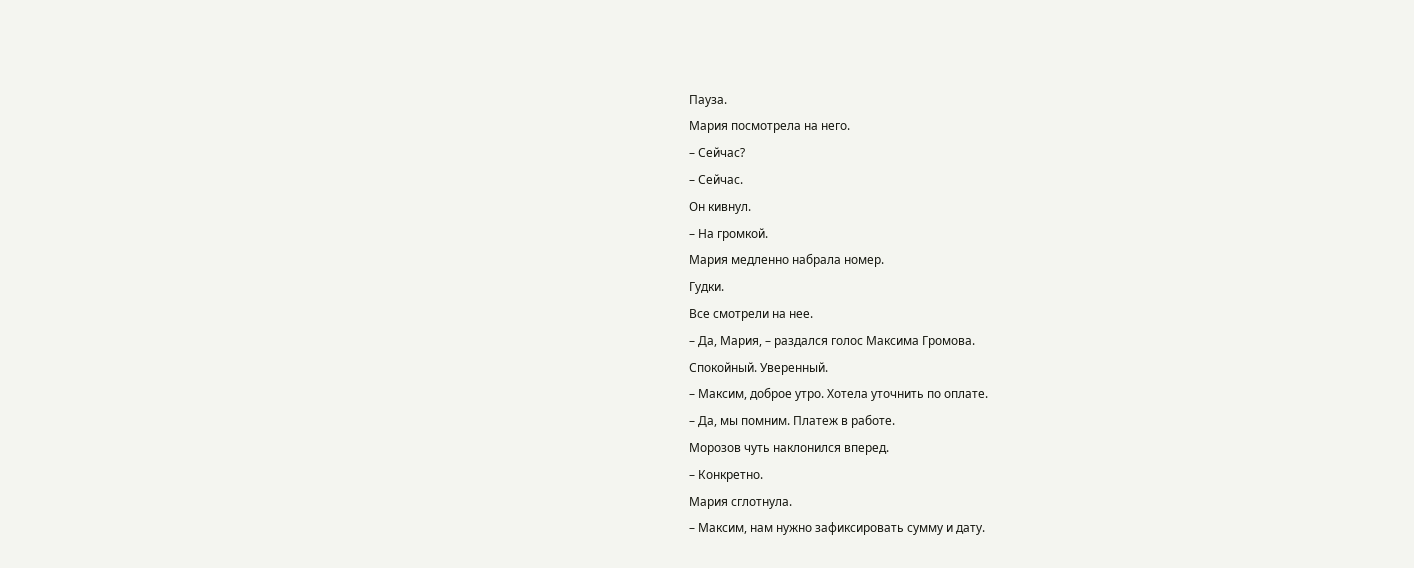Пауза.
Мария посмотрела на него.
– Сейчас?
– Сейчас.
Он кивнул.
– На громкой.
Мария медленно набрала номер.
Гудки.
Все смотрели на нее.
– Да, Мария, – раздался голос Максима Громова.
Спокойный. Уверенный.
– Максим, доброе утро. Хотела уточнить по оплате.
– Да, мы помним. Платеж в работе.
Морозов чуть наклонился вперед.
– Конкретно.
Мария сглотнула.
– Максим, нам нужно зафиксировать сумму и дату.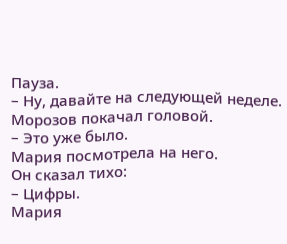Пауза.
– Ну, давайте на следующей неделе.
Морозов покачал головой.
– Это уже было.
Мария посмотрела на него.
Он сказал тихо:
– Цифры.
Мария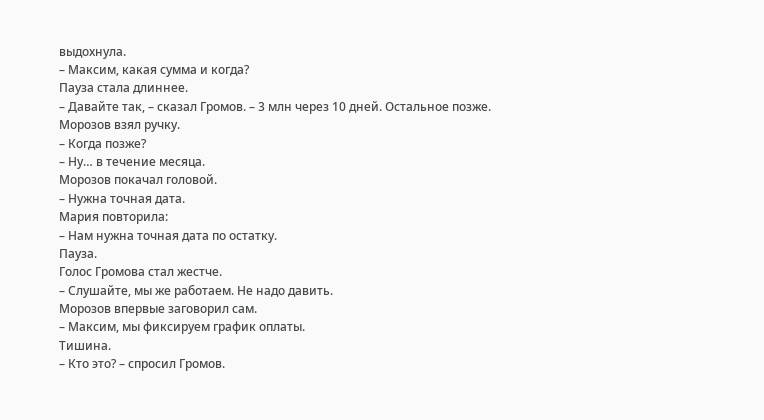выдохнула.
– Максим, какая сумма и когда?
Пауза стала длиннее.
– Давайте так, – сказал Громов. – 3 млн через 10 дней. Остальное позже.
Морозов взял ручку.
– Когда позже?
– Ну… в течение месяца.
Морозов покачал головой.
– Нужна точная дата.
Мария повторила:
– Нам нужна точная дата по остатку.
Пауза.
Голос Громова стал жестче.
– Слушайте, мы же работаем. Не надо давить.
Морозов впервые заговорил сам.
– Максим, мы фиксируем график оплаты.
Тишина.
– Кто это? – спросил Громов.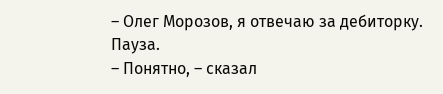– Олег Морозов, я отвечаю за дебиторку.
Пауза.
– Понятно, – сказал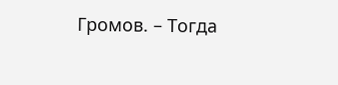Громов. – Тогда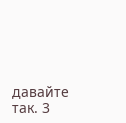давайте так. 3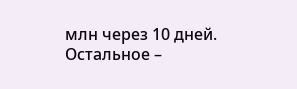млн через 10 дней. Остальное –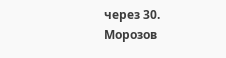через 30.
Морозов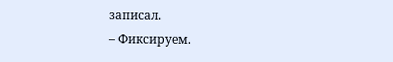записал.
– Фиксируем.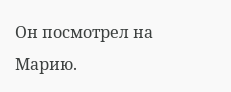Он посмотрел на Марию.